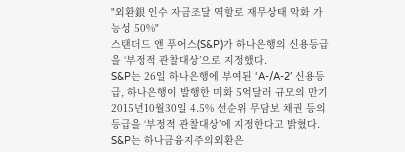"외환銀 인수 자금조달 역할로 재무상태 악화 가능성 50%"
스탠더드 앤 푸어스(S&P)가 하나은행의 신용등급을 ‘부정적 관찰대상’으로 지정했다.
S&P는 26일 하나은행에 부여된 ‘A-/A-2’ 신용등급, 하나은행이 발행한 미화 5억달러 규모의 만기 2015년10월30일 4.5% 선순위 무담보 채권 등의 등급을 ‘부정적 관찰대상’에 지정한다고 밝혔다.
S&P는 하나금융지주의외환은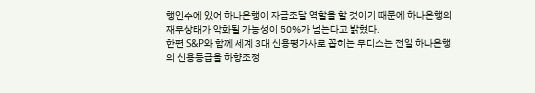행인수에 있어 하나은행이 자금조달 역할을 할 것이기 때문에 하나은행의 재무상태가 악화될 가능성이 50%가 넘는다고 밝혔다.
한편 S&P와 함께 세계 3대 신용평가사로 꼽히는 무디스는 전일 하나은행의 신용등급을 하향조정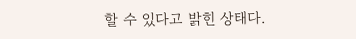할 수 있다고 밝힌 상태다.